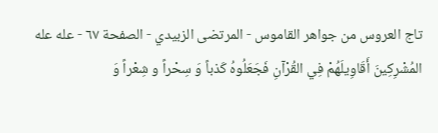تاج العروس من جواهر القاموس - المرتضى الزبيدي - الصفحة ٦٧ - عله عله
المُشْرِكِينَ أَقَاوِيلَهُمْ فِي القُرْآنِ فَجَعَلُوهُ كَذباً وَ سِحْراً و شِعْراً وَ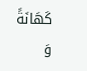كَهَانَةً وَ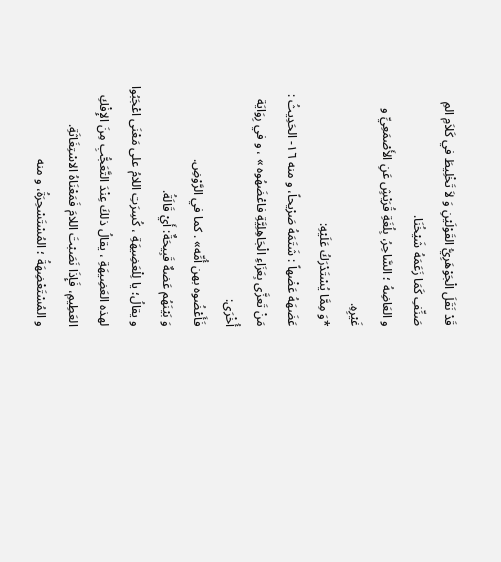قَدْ نَقَلَ الْجَوْهَرِيُّ القَوْلَيْنِ وَ لاَ تَخْلِيطَ في كَلاَمِ المِ صَنِّفِ كَمَا زَعَمَهُ شَيْخُنَا.
و العَاضِهُ ؛ السَّاحِرُ، بِلُغَةِ قُرَيْشٍ عَنِ الأَصْمَعِيِّ و غَيْرِهِ.
*وَ مِمَّا يُسْتَدْرَكُ عَلَيْهِ:
عَضَهَهُ عَضْهاً : شَتَمَهُ صَرْيحاً، و منه ١٦- الحَدِيثُ : مَنْ تَعزَّى بِعَزَاءِ الْجَاهِلِيَّةِ فاعْضَهُوه » ، و في رِوَايَة أُخْرَى:
فَأَعْضُوه بهن أُمِّه» . كما في الرَّوْضِ.
وَ بَيْنَهُم عَضهٌ قَبِيحَةٌ: أَيْ قَالَةُ.
و يقالُ؛ يا لِلْعَضِيهَةِ ، كُسِرَتِ اللامُ على مَعْنَى اعْجَبُوا لهذه العَضِيهَةِ ، يقالُ ذلكَ عِنْدَ التَّعَجُّبِ مِنَ الإِفْكِ العَطِيمِ، فَإِذَا نَصَبْتَ اللامَ فَمَعْنَاهُ الاسْتِغَاثَةِ.
و المُسْتَعْضِهَةُ ؛ المُسْتَسْحِرَةُ، و منه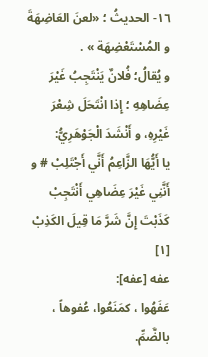١٦- الحديثُ ؛ «لعنَ العَاضِهَةَ و المُسْتَعْضِهَة » .
و يُقالُ؛ فُلانٌ يَنْتَجِبُ غَيْرَ عِضَاهِهِ ؛ إِذا انْتَحَلَ شِعْرَ غَيْرِهِ، و أَنْشَدَ الْجَوْهَرِيُّ:
يا أَيُّهَا الزَّاعِمُ أَنَّي أَجْتَلِبْ # و أَنَّنِي غَيْرَ عِضَاهِي أَنْتَجِبْ
كَذَبْتَ إِنَّ شَرَّ مَا قِيلَ الكَذِبْ [١]
عفه [عفه]:
عَفَهُوا ، كمَنَعُوا، عُفوهاً ، بالضَّمِّ.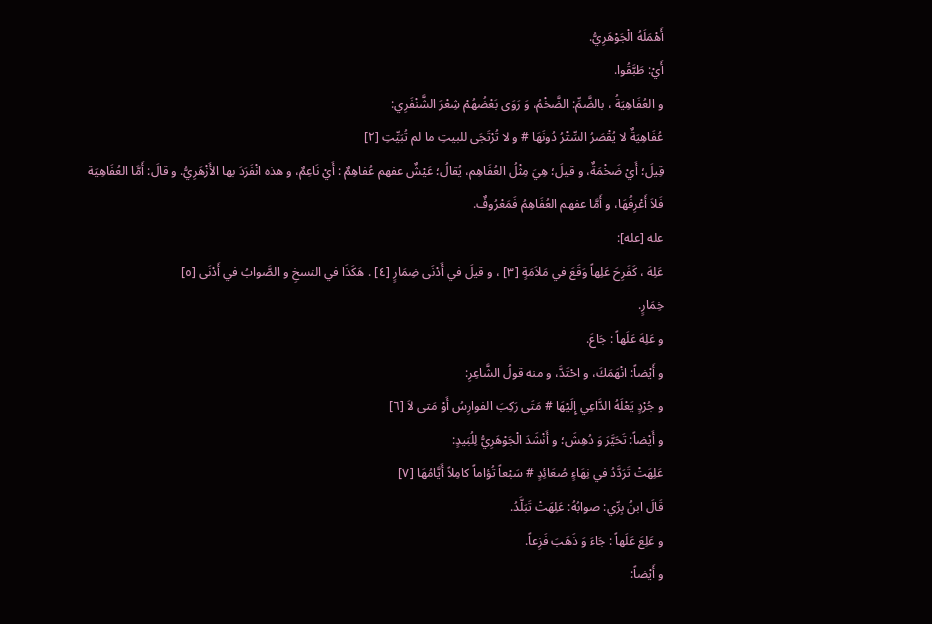أَهْمَلَهُ الْجَوْهَرِيُّ.
أَيْ: طَبَّقُوا.
و العُفَاهِيَةُ ، بالضَّمِّ: الضَّخْمُ، وَ رَوَى بَعْضُهُمْ شِعْرَ الشَّنْفَرِي:
عُفَاهِيَةٌ لا يُقْصَرُ السِّتْرُ دُونَهَا # و لا تُرْتَجَى للبيتِ ما لم تُبَيِّتِ [٢]
قِيلَ؛ أَيْ ضَخْمَةٌ، و قيلَ؛ هِيَ مِثْلُ العُفَاهِم، يُقالُ؛ عَيْشٌ عفهم عُفاهِمٌ : أَيْ نَاعِمٌ، و هذه انْفَرَدَ بها الأَزْهَرِيُّ. و قالَ: أَمَّا العُفَاهِيَة فَلاَ أَعْرِفُهَا، و أَمَّا عفهم العُفَاهِمُ فَمَعْرُوفٌ.
عله [عله]:
عَلِهَ ، كَفَرِحَ عَلِهاً وَقَعَ في مَلاَمَةٍ [٣] ، و قيلَ في أَدْنَى ضِمَارٍ [٤] . هَكَذَا في النسخِ و الصَّوابُ في أَدْنَى [٥]
خِمَارٍ.
و عَلِهَ عَلَهاً : جَاعَ.
و أَيْضاً: انْهَمَكَ، و احْتَدَّ، و منه قولُ الشَّاعِرِ:
و جُرْدٍ يَعْلَهُ الدَّاعِي إِلَيْهَا # مَتَى رَكِبَ الفوارِسُ أَوْ مَتى لاَ [٦]
و أَيْضاً: تَحَيَّرَ وَ دُهِشَ؛ و أَنْشَدَ الْجَوْهَرِيُّ لِلُبَيدٍ:
عَلِهَتْ تَرَدَّدُ في نِهَاءٍ صُعَائِدٍ # سَبْعاً تُؤاماً كامِلاً أَيَّامُهَا [٧]
قَالَ ابنُ بِرِّي: صوابُهُ: عَلِهَتْ تَبَلَّدُ.
و عَلِعَ عَلَهاً : جَاءَ وَ ذَهَبَ فَزِعاً.
و أَيْضاً: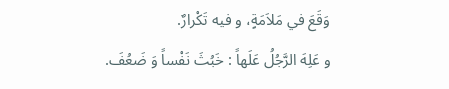وَقَعَ في مَلاَمَةٍ، و فيه تَكْرارٌ.
و عَلِهَ الرَّجُلُ عَلَهاً : خَبُثَ نَفْساً وَ ضَعُفَ.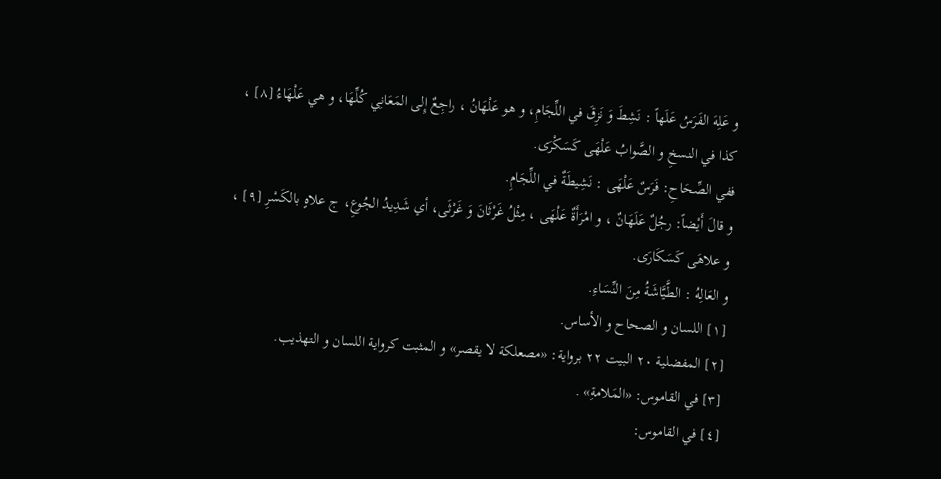و عَلِهَ الفَرَسُ عَلَهاً : نَشِطَ وَ نَزِقَ في اللِّجَامِ، و هو عَلْهَانُ ، راجِعٌ إِلى المَعَانِي كُلِّهَا، و هي عَلْهَاءُ [٨] ، كذا في النسخِ و الصَّوابُ عَلْهَى كَسَكْرَى.
ففي الصِّحَاحِ: فَرَسٌ عَلْهَى : نَشِيطَةٌ في اللِّجَامِ.
و قالَ أَيْضاً: رجُلٌ عَلَهَانٌ ، و امْرَأَةٌ عَلْهَى ، مِثْلُ غَرْثَانَ وَ غَرْثَى، أي شَدِيدُ الجُوعِ، ج علاهٍ بالكَسْرِ [٩] ، و علاهَى كَسَكَارَى.
و العَالِهُ : الطَّيَّاشَةُ مِنَ النِّسَاءِ.
[١] اللسان و الصحاح و الأساس.
[٢] المفضلية ٢٠ البيت ٢٢ برواية: «مصعلكة لا يقصر» و المثبت كرواية اللسان و التهذيب.
[٣] في القاموس: «المَلامةِ» .
[٤] في القاموس: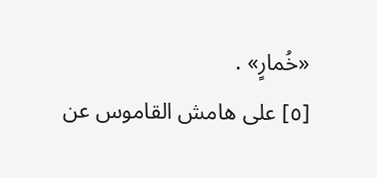«خُمارٍ» .
[٥] على هامش القاموس عن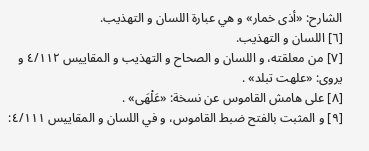الشارح: «أذى خمار» و هي عبارة اللسان و التهذيب.
[٦] اللسان و التهذيب.
[٧] من معلقته، و اللسان و الصحاح و التهذيب و المقاييس ٤/١١٢ و يروى: «علهت تبلد» .
[٨] على هامش القاموس عن نسخة: «عَلْهَى» .
[٩] و المثبت بالفتح ضبط القاموس، و في اللسان و المقاييس ٤/١١١: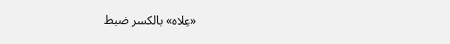«عِلاه» بالكسر ضبط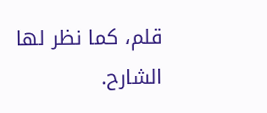قلم، كما نظر لها الشارح.